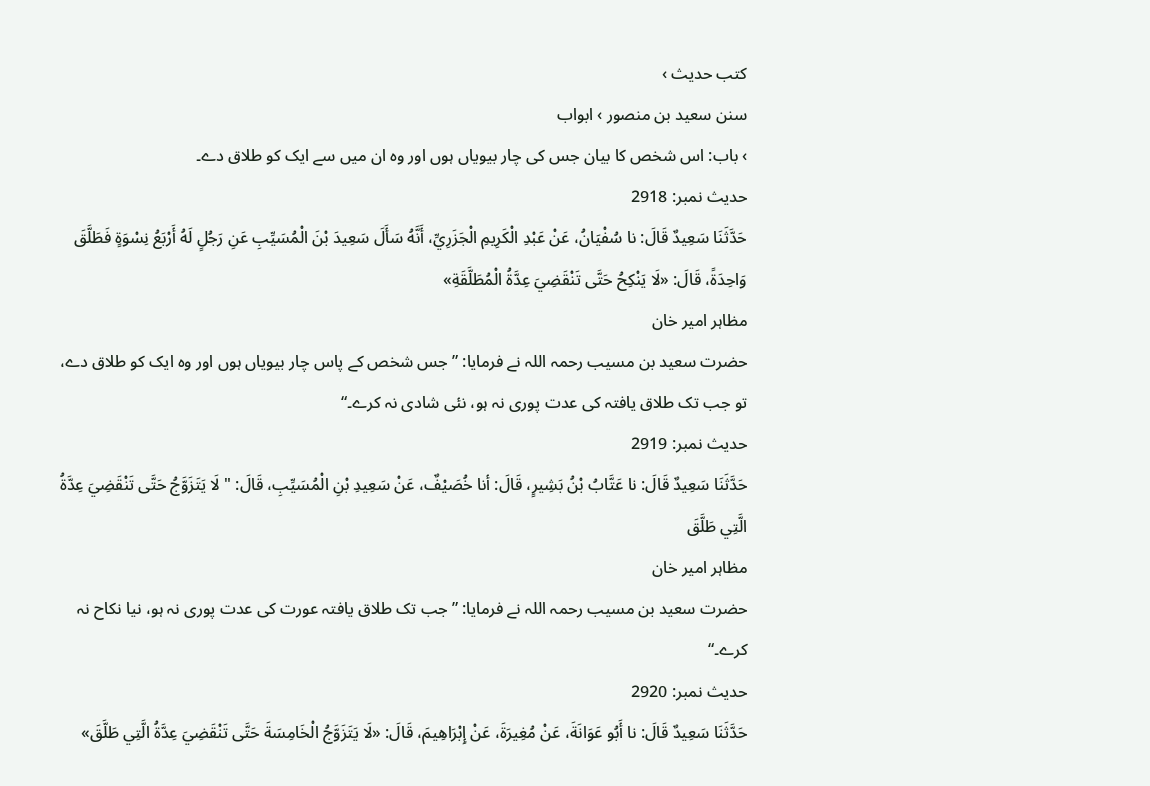کتب حدیث ›
سنن سعید بن منصور › ابواب
› باب: اس شخص کا بیان جس کی چار بیویاں ہوں اور وہ ان میں سے ایک کو طلاق دے۔
حدیث نمبر: 2918
حَدَّثَنَا سَعِيدٌ قَالَ: نا سُفْيَانُ، عَنْ عَبْدِ الْكَرِيمِ الْجَزَرِيِّ، أَنَّهُ سَأَلَ سَعِيدَ بْنَ الْمُسَيِّبِ عَنِ رَجُلٍ لَهُ أَرْبَعُ نِسْوَةٍ فَطَلَّقَ وَاحِدَةً، قَالَ: «لَا يَنْكِحُ حَتَّى تَنْقَضِيَ عِدَّةُ الْمُطَلَّقَةِ»
مظاہر امیر خان
حضرت سعید بن مسیب رحمہ اللہ نے فرمایا: ”جس شخص کے پاس چار بیویاں ہوں اور وہ ایک کو طلاق دے، تو جب تک طلاق یافتہ کی عدت پوری نہ ہو، نئی شادی نہ کرے۔“
حدیث نمبر: 2919
حَدَّثَنَا سَعِيدٌ قَالَ: نا عَتَّابُ بْنُ بَشِيرٍ، قَالَ: أنا خُصَيْفٌ، عَنْ سَعِيدِ بْنِ الْمُسَيِّبِ، قَالَ: " لَا يَتَزَوَّجُ حَتَّى تَنْقَضِيَ عِدَّةُ الَّتِي طَلَّقَ
مظاہر امیر خان
حضرت سعید بن مسیب رحمہ اللہ نے فرمایا: ”جب تک طلاق یافتہ عورت کی عدت پوری نہ ہو، نیا نکاح نہ کرے۔“
حدیث نمبر: 2920
حَدَّثَنَا سَعِيدٌ قَالَ: نا أَبُو عَوَانَةَ، عَنْ مُغِيرَةَ، عَنْ إِبْرَاهِيمَ، قَالَ: «لَا يَتَزَوَّجُ الْخَامِسَةَ حَتَّى تَنْقَضِيَ عِدَّةُ الَّتِي طَلَّقَ»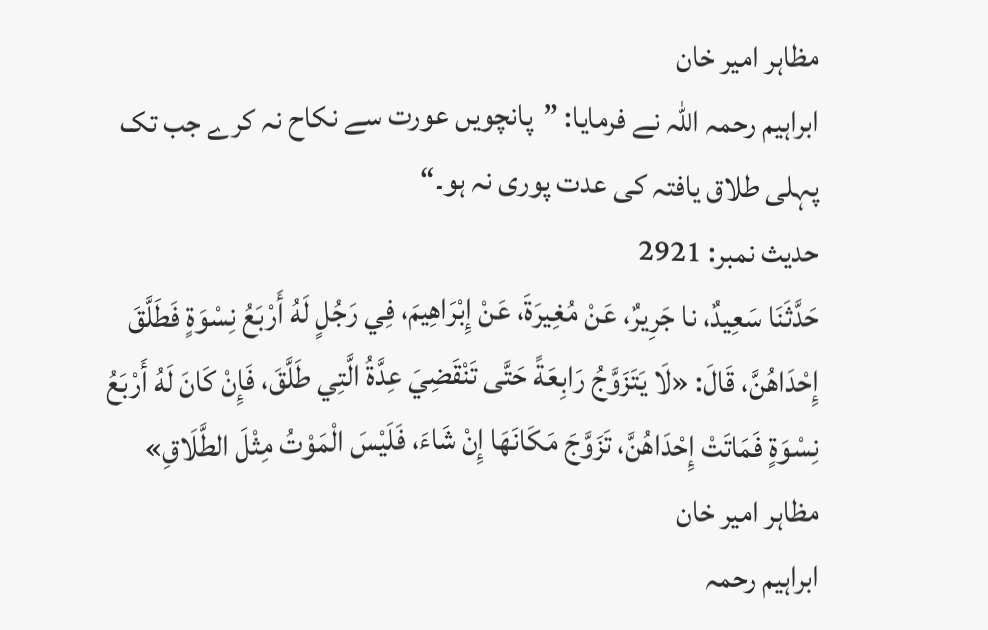مظاہر امیر خان
ابراہیم رحمہ اللہ نے فرمایا: ”پانچویں عورت سے نکاح نہ کرے جب تک پہلی طلاق یافتہ کی عدت پوری نہ ہو۔“
حدیث نمبر: 2921
حَدَّثَنَا سَعِيدٌ، نا جَرِيرٌ، عَنْ مُغِيرَةَ، عَنْ إِبْرَاهِيمَ، فِي رَجُلٍ لَهُ أَرْبَعُ نِسْوَةٍ فَطَلَّقَ إِحْدَاهُنَّ، قَالَ: «لَا يَتَزَوَّجُ رَابِعَةً حَتَّى تَنْقَضِيَ عِدَّةُ الَّتِي طَلَّقَ، فَإِنْ كَانَ لَهُ أَرْبَعُ نِسْوَةٍ فَمَاتَتْ إِحْدَاهُنَّ، تَزَوَّجَ مَكَانَهَا إِنْ شَاءَ، فَلَيْسَ الْمَوْتُ مِثْلَ الطَّلَاقِ»
مظاہر امیر خان
ابراہیم رحمہ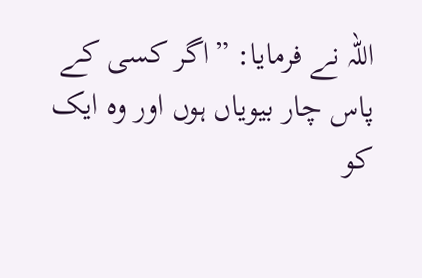اللہ نے فرمایا: ”اگر کسی کے پاس چار بیویاں ہوں اور وہ ایک کو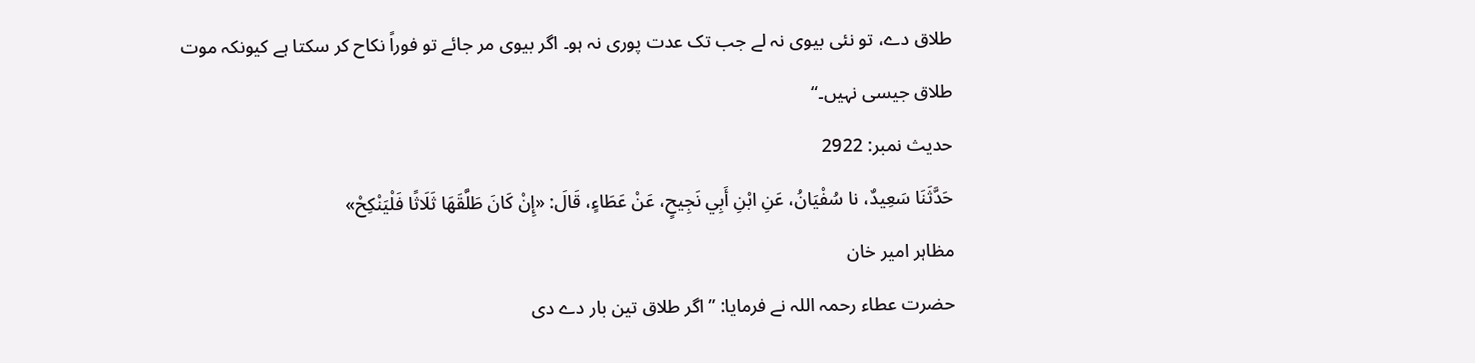طلاق دے، تو نئی بیوی نہ لے جب تک عدت پوری نہ ہو۔ اگر بیوی مر جائے تو فوراً نکاح کر سکتا ہے کیونکہ موت طلاق جیسی نہیں۔“
حدیث نمبر: 2922
حَدَّثَنَا سَعِيدٌ، نا سُفْيَانُ، عَنِ ابْنِ أَبِي نَجِيحٍ، عَنْ عَطَاءٍ، قَالَ: «إِنْ كَانَ طَلَّقَهَا ثَلَاثًا فَلْيَنْكِحْ»
مظاہر امیر خان
حضرت عطاء رحمہ اللہ نے فرمایا: ”اگر طلاق تین بار دے دی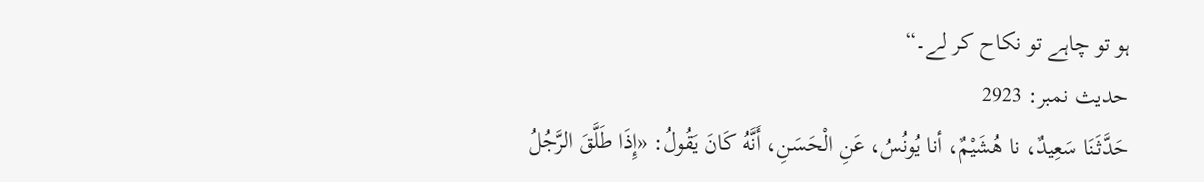ہو تو چاہے تو نکاح کر لے۔“
حدیث نمبر: 2923
حَدَّثَنَا سَعِيدٌ، نا هُشَيْمٌ، أنا يُونُسُ، عَنِ الْحَسَنِ، أَنَّهُ كَانَ يَقُولُ: «إِذَا طَلَّقَ الرَّجُلُ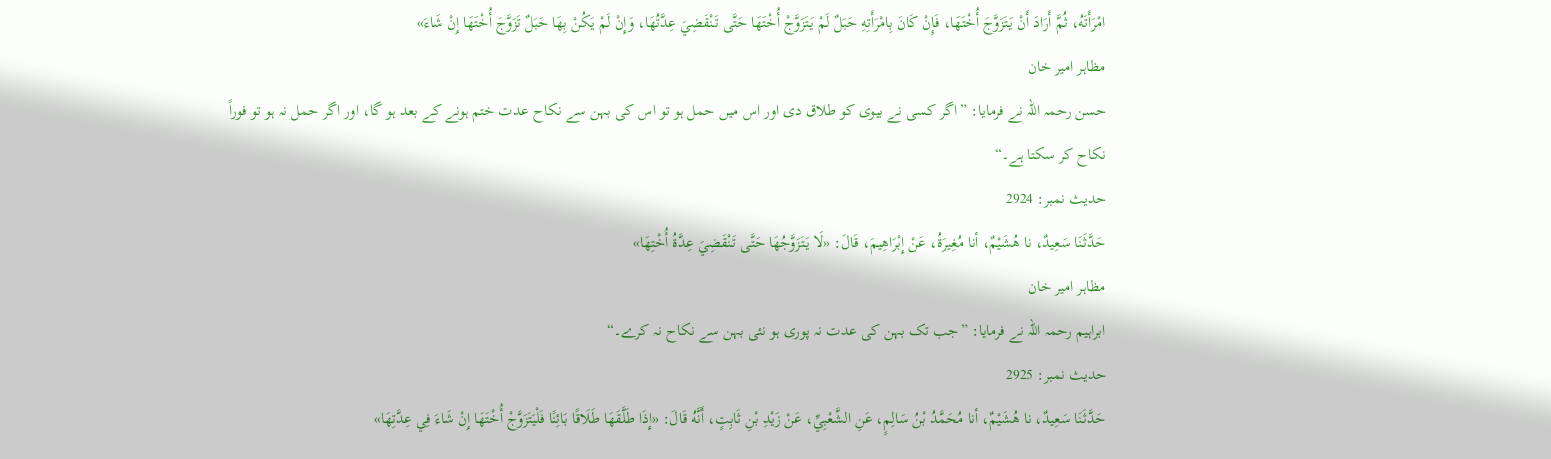امْرَأَتَهُ، ثُمَّ أَرَادَ أَنْ يَتَزَوَّجَ أُخْتَهَا، فَإِنْ كَانَ بِامْرَأَتِهِ حَبَلٌ لَمْ يَتَزَوَّجْ أُخْتَهَا حَتَّى تَنْقَضِيَ عِدَّتُهَا، وَإِنْ لَمْ يَكُنْ بِهَا حَبَلٌ تَزَوَّجَ أُخْتَهَا إِنْ شَاءَ»
مظاہر امیر خان
حسن رحمہ اللہ نے فرمایا: ”اگر کسی نے بیوی کو طلاق دی اور اس میں حمل ہو تو اس کی بہن سے نکاح عدت ختم ہونے کے بعد ہو گا، اور اگر حمل نہ ہو تو فوراً نکاح کر سکتا ہے۔“
حدیث نمبر: 2924
حَدَّثَنَا سَعِيدٌ، نا هُشَيْمٌ، أنا مُغِيرَةُ، عَنْ إِبْرَاهِيمَ، قَالَ: «لَا يَتَزَوَّجُهَا حَتَّى تَنْقَضِيَ عِدَّةُ أُخْتِهَا»
مظاہر امیر خان
ابراہیم رحمہ اللہ نے فرمایا: ”جب تک بہن کی عدت نہ پوری ہو نئی بہن سے نکاح نہ کرے۔“
حدیث نمبر: 2925
حَدَّثَنَا سَعِيدٌ، نا هُشَيْمٌ، أنا مُحَمَّدُ بْنُ سَالِمٍ، عَنِ الشَّعْبِيِّ، عَنْ زَيْدِ بْنِ ثَابِتٍ، أَنَّهُ قَالَ: «إِذَا طَلَّقَهَا طَلَاقًا بَائِنًا فَلْيَتَزَوَّجْ أُخْتَهَا إِنْ شَاءَ فِي عِدَّتِهَا»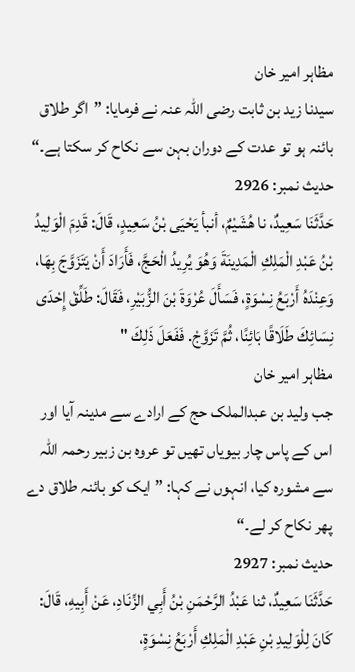مظاہر امیر خان
سیدنا زید بن ثابت رضی اللہ عنہ نے فرمایا: ”اگر طلاق بائنہ ہو تو عدت کے دوران بہن سے نکاح کر سکتا ہے۔“
حدیث نمبر: 2926
حَدَّثَنَا سَعِيدٌ، نا هُشَيْمٌ، أنبأ يَحْيَى بْنُ سَعِيدٍ، قَالَ: قَدِمَ الْوَلِيدُ بْنُ عَبْدِ الْمَلِكِ الْمَدِينَةَ وَهُوَ يُرِيدُ الْحَجَّ، فَأَرَادَ أَنْ يَتَزَوَّجَ بِهَا، وَعِنْدَهُ أَرْبَعُ نِسْوَةٍ، فَسَأَلَ عُرْوَةَ بْنَ الزُّبَيْرِ، فَقَالَ: طَلِّقْ إِحْدَى نِسَائِكَ طَلَاقًا بَائِنًا، ثُمَّ تَزَوَّجْ. فَفَعَلَ ذَلِكَ "
مظاہر امیر خان
جب ولید بن عبدالملک حج کے ارادے سے مدینہ آیا اور اس کے پاس چار بیویاں تھیں تو عروہ بن زبیر رحمہ اللہ سے مشورہ کیا، انہوں نے کہا: ”ایک کو بائنہ طلاق دے پھر نکاح کر لے۔“
حدیث نمبر: 2927
حَدَّثَنَا سَعِيدٌ، ثنا عَبْدُ الرَّحْمَنِ بْنُ أَبِي الزِّنَادِ، عَنْ أَبِيهِ، قَالَ: كَانَ لِلْوَلِيدِ بْنِ عَبْدِ الْمَلِكِ أَرْبَعُ نِسْوَةٍ،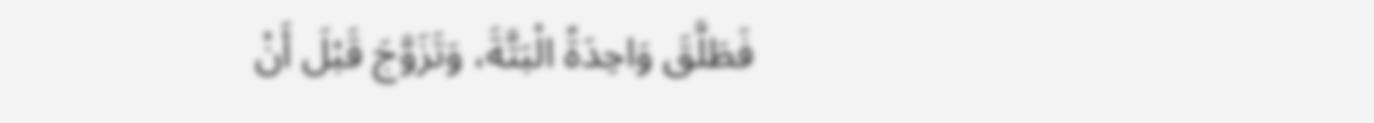فَطَلَّقَ وَاحِدَةً الْبَتَّةَ، وَتَزَوَّجَ قَبْلَ أَنْ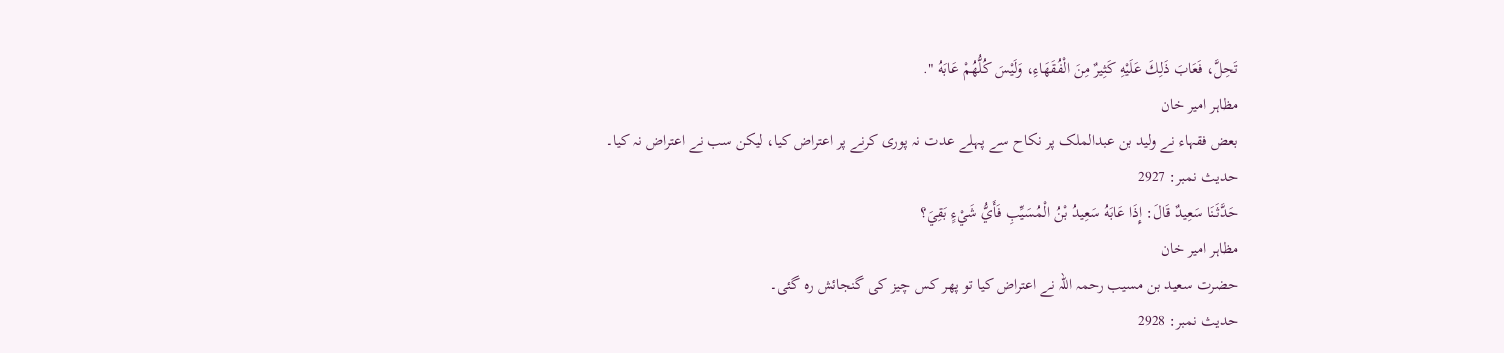تَحِلَّ، فَعَابَ ذَلِكَ عَلَيْهِ كَثِيرٌ مِنَ الْفُقَهَاءِ، وَلَيْسَ كُلُّهُمْ عَابَهُ ".
مظاہر امیر خان
بعض فقہاء نے ولید بن عبدالملک پر نکاح سے پہلے عدت نہ پوری کرنے پر اعتراض کیا، لیکن سب نے اعتراض نہ کیا۔
حدیث نمبر: 2927
حَدَّثَنَا سَعِيدٌ قَالَ: إِذَا عَابَهُ سَعِيدُ بْنُ الْمُسَيِّبِ فَأَيُّ شَيْءٍ بَقِيَ؟
مظاہر امیر خان
حضرت سعید بن مسیب رحمہ اللہ نے اعتراض کیا تو پھر کس چیز کی گنجائش رہ گئی۔
حدیث نمبر: 2928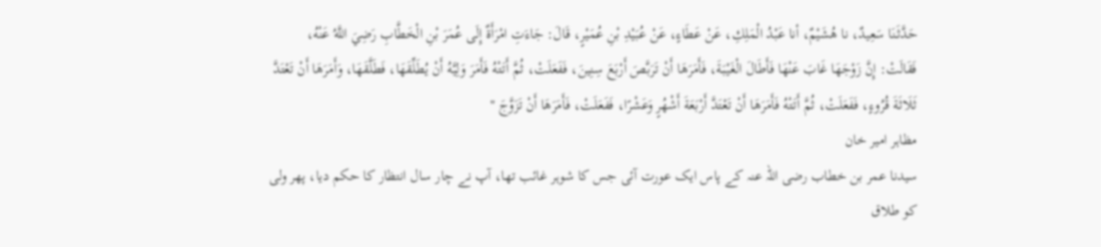حَدَّثَنَا سَعِيدٌ، نا هُشَيْمٌ، أنا عَبْدُ الْمَلِكِ، عَنْ عَطَاءٍ، عَنْ عُبَيْدِ بْنِ عُمَيْرٍ، قَالَ: جَاءَتِ امْرَأَةٌ إِلَى عُمَرَ بْنِ الْخَطَّابِ رَضِيَ اللَّهُ عَنْهُ، فَقَالَتْ: إِنَّ زَوْجَهَا غَابَ عَنْهَا فَأَطَالَ الْغَيْبَةَ، فَأَمَرَهَا أَنْ تَرَبَّصَ أَرْبَعَ سِنِينَ، فَفَعَلَتْ، ثُمَّ أَتَتْهُ فَأَمَرَ وَلِيَّهُ أَنْ يُطَلِّقَهَا، فَطَلَّقَهَا، وَأَمَرَهَا أَنْ تَعْتَدَّ ثَلَاثَةَ قُرُوءٍ، فَفَعَلَتْ، ثُمَّ أَتَتْهُ فَأَمَرَهَا أَنْ تَعْتَدَّ أَرْبَعَةَ أَشْهُرٍ وَعَشْرًا، فَفَعَلَتْ، فَأَمَرَهَا أَنْ تَزَوَّجَ "
مظاہر امیر خان
سیدنا عمر بن خطاب رضی اللہ عنہ کے پاس ایک عورت آئی جس کا شوہر غائب تھا، آپ نے چار سال انتظار کا حکم دیا، پھر ولی کو طلاق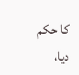کا حکم دیا،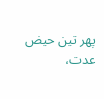پھر تین حیض عدت،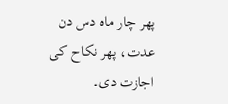پھر چار ماہ دس دن عدت، پھر نکاح کی اجازت دی۔